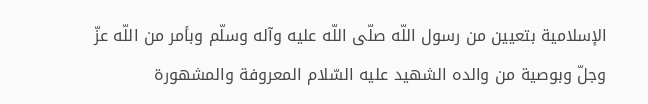الإسلامية بتعيين من رسول اللّه صلّى اللّه عليه وآله وسلّم وبأمر من اللّه عزّ وجلّ وبوصية من والده الشهيد عليه السّلام المعروفة والمشهورة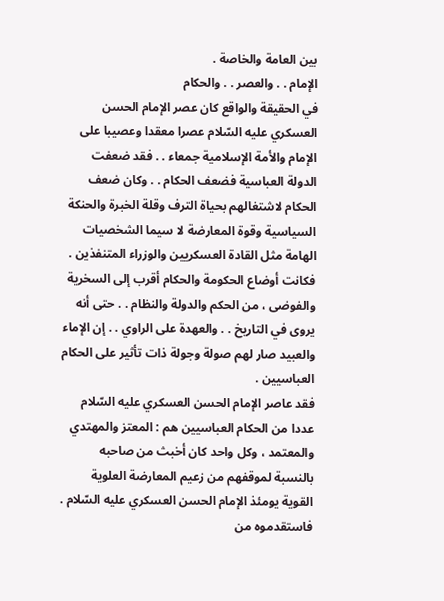بين العامة والخاصة .
الإمام . . والعصر . . والحكام
في الحقيقة والواقع كان عصر الإمام الحسن العسكري عليه السّلام عصرا معقدا وعصيبا على الإمام والأمة الإسلامية جمعاء . . فقد ضعفت الدولة العباسية فضعف الحكام . . وكان ضعف الحكام لاشتغالهم بحياة الترف وقلة الخبرة والحنكة السياسية وقوة المعارضة لا سيما الشخصيات الهامة مثل القادة العسكريين والوزراء المتنفذين .
فكانت أوضاع الحكومة والحكام أقرب إلى السخرية والفوضى ، من الحكم والدولة والنظام . . حتى أنه يروى في التاريخ . . والعهدة على الراوي . . إن الإماء والعبيد صار لهم صولة وجولة ذات تأثير على الحكام العباسيين .
فقد عاصر الإمام الحسن العسكري عليه السّلام عددا من الحكام العباسيين هم : المعتز والمهتدي والمعتمد ، وكل واحد كان أخبث من صاحبه بالنسبة لموقفهم من زعيم المعارضة العلوية القوية يومئذ الإمام الحسن العسكري عليه السّلام .
فاستقدموه من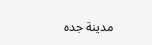مدينة جده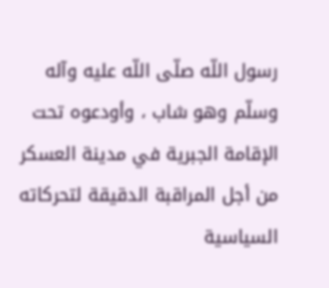رسول اللّه صلّى اللّه عليه وآله وسلّم وهو شاب ، وأودعوه تحت الإقامة الجبرية في مدينة العسكر من أجل المراقبة الدقيقة لتحركاته السياسية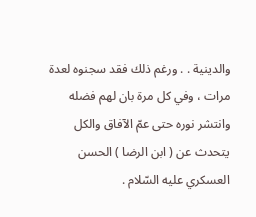والدينية . . ورغم ذلك فقد سجنوه لعدة مرات ، وفي كل مرة بان لهم فضله وانتشر نوره حتى عمّ الآفاق والكل يتحدث عن ( ابن الرضا ) الحسن العسكري عليه السّلام .